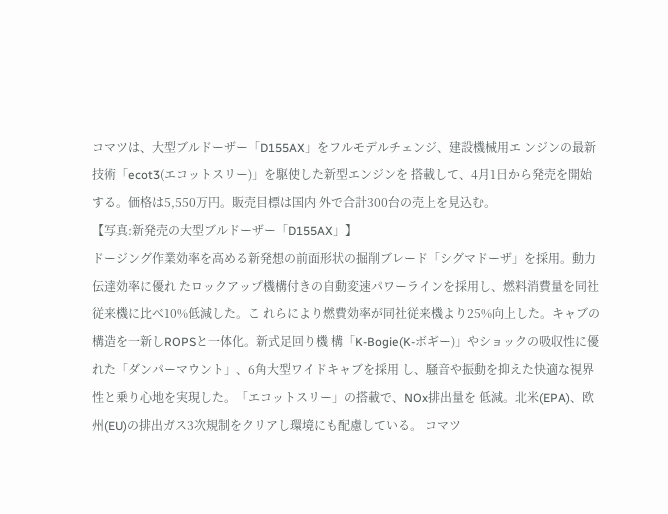コマツは、大型ブルドーザー「D155AX」をフルモデルチェンジ、建設機械用エ ンジンの最新技術「ecot3(エコットスリー)」を駆使した新型エンジンを 搭載して、4月1日から発売を開始する。価格は5,550万円。販売目標は国内 外で合計300台の売上を見込む。
【写真:新発売の大型ブルドーザー「D155AX」】
ドージング作業効率を高める新発想の前面形状の掘削ブレード「シグマドーザ」を採用。動力伝達効率に優れ たロックアップ機構付きの自動変速パワーラインを採用し、燃料消費量を同社従来機に比べ10%低減した。こ れらにより燃費効率が同社従来機より25%向上した。キャブの構造を一新しROPSと一体化。新式足回り機 構「K-Bogie(K-ボギー)」やショックの吸収性に優れた「ダンパーマウント」、6角大型ワイドキャブを採用 し、騒音や振動を抑えた快適な視界性と乗り心地を実現した。「エコットスリー」の搭載で、NOx排出量を 低減。北米(EPA)、欧州(EU)の排出ガス3次規制をクリアし環境にも配慮している。 コマツ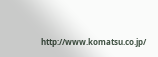http://www.komatsu.co.jp/